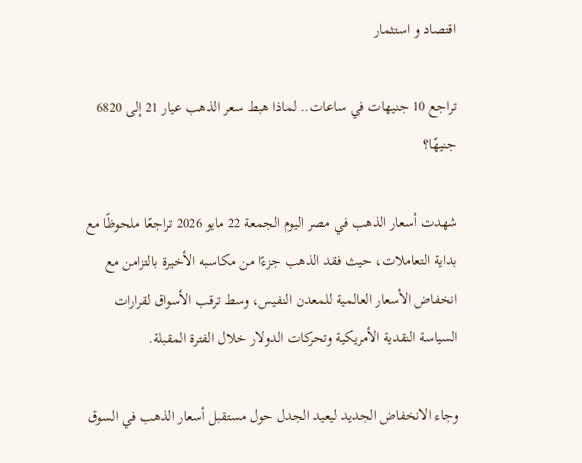اقتصاد و استثمار

تراجع 10 جنيهات في ساعات.. لماذا هبط سعر الذهب عيار 21 إلى 6820 جنيهًا؟

شهدت أسعار الذهب في مصر اليوم الجمعة 22 مايو 2026 تراجعًا ملحوظًا مع بداية التعاملات، حيث فقد الذهب جزءًا من مكاسبه الأخيرة بالتزامن مع انخفاض الأسعار العالمية للمعدن النفيس، وسط ترقب الأسواق لقرارات السياسة النقدية الأمريكية وتحركات الدولار خلال الفترة المقبلة.

وجاء الانخفاض الجديد ليعيد الجدل حول مستقبل أسعار الذهب في السوق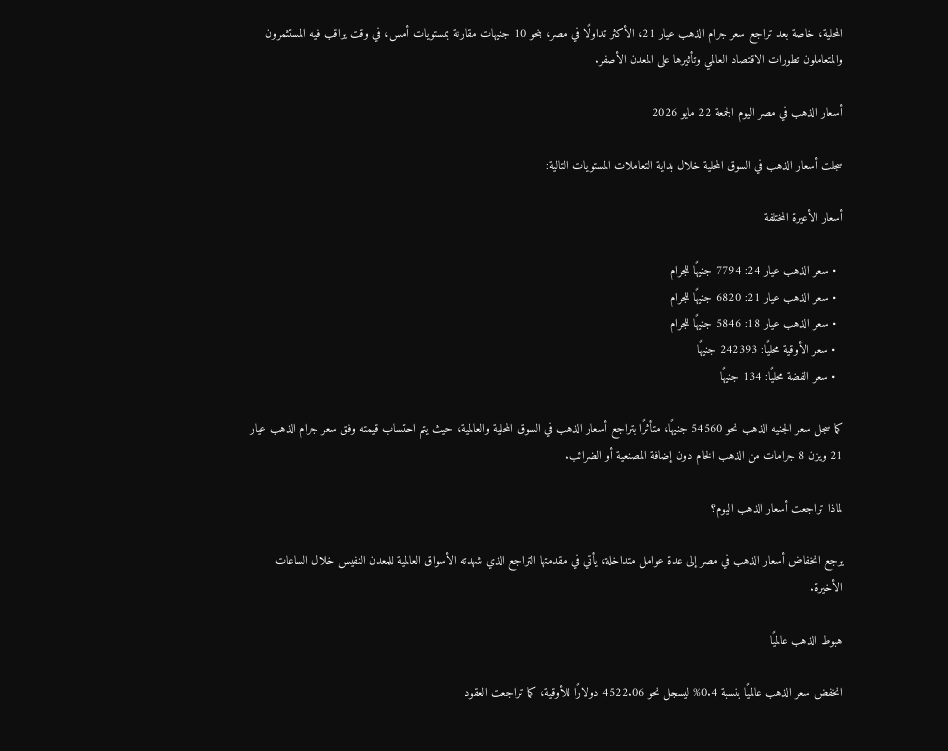المحلية، خاصة بعد تراجع سعر جرام الذهب عيار 21، الأكثر تداولًا في مصر، بنحو 10 جنيهات مقارنة بمستويات أمس، في وقت يراقب فيه المستثمرون والمتعاملون تطورات الاقتصاد العالمي وتأثيرها على المعدن الأصفر.

أسعار الذهب في مصر اليوم الجمعة 22 مايو 2026

سجلت أسعار الذهب في السوق المحلية خلال بداية التعاملات المستويات التالية:

أسعار الأعيرة المختلفة

  • سعر الذهب عيار 24: 7794 جنيهًا للجرام
  • سعر الذهب عيار 21: 6820 جنيهًا للجرام
  • سعر الذهب عيار 18: 5846 جنيهًا للجرام
  • سعر الأوقية محليًا: 242393 جنيهًا
  • سعر الفضة محليًا: 134 جنيهًا

كما سجل سعر الجنيه الذهب نحو 54560 جنيهًا، متأثرًا بتراجع أسعار الذهب في السوق المحلية والعالمية، حيث يتم احتساب قيمته وفق سعر جرام الذهب عيار 21 ويزن 8 جرامات من الذهب الخام دون إضافة المصنعية أو الضرائب.

لماذا تراجعت أسعار الذهب اليوم؟

يرجع انخفاض أسعار الذهب في مصر إلى عدة عوامل متداخلة، يأتي في مقدمتها التراجع الذي شهدته الأسواق العالمية للمعدن النفيس خلال الساعات الأخيرة.

هبوط الذهب عالميًا

انخفض سعر الذهب عالميًا بنسبة 0.4% ليسجل نحو 4522.06 دولارًا للأوقية، كما تراجعت العقود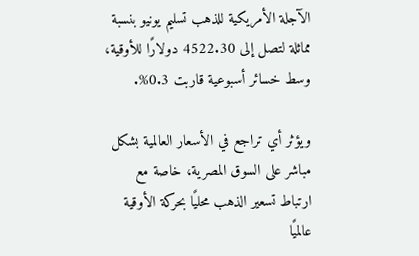الآجلة الأمريكية للذهب تسليم يونيو بنسبة مماثلة لتصل إلى 4522.30 دولارًا للأوقية، وسط خسائر أسبوعية قاربت 0.3%.

ويؤثر أي تراجع في الأسعار العالمية بشكل مباشر على السوق المصرية، خاصة مع ارتباط تسعير الذهب محليًا بحركة الأوقية عالميًا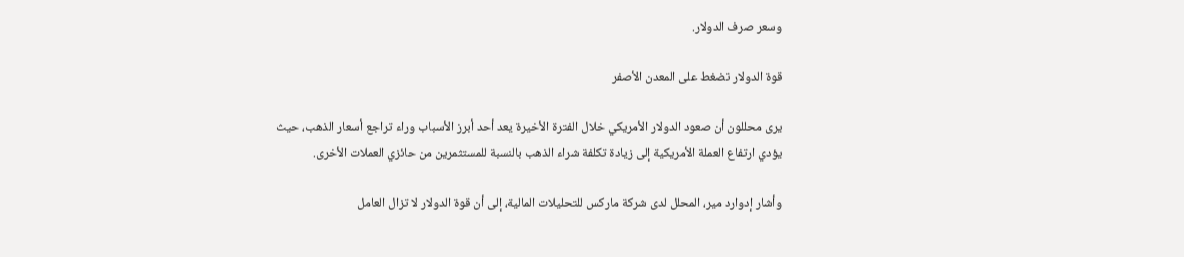وسعر صرف الدولار.

قوة الدولار تضغط على المعدن الأصفر

يرى محللون أن صعود الدولار الأمريكي خلال الفترة الأخيرة يعد أحد أبرز الأسباب وراء تراجع أسعار الذهب، حيث يؤدي ارتفاع العملة الأمريكية إلى زيادة تكلفة شراء الذهب بالنسبة للمستثمرين من حائزي العملات الأخرى.

وأشار إدوارد مير، المحلل لدى شركة ماركس للتحليلات المالية، إلى أن قوة الدولار لا تزال العامل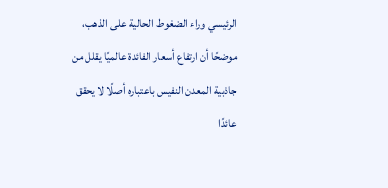الرئيسي وراء الضغوط الحالية على الذهب، موضحًا أن ارتفاع أسعار الفائدة عالميًا يقلل من جاذبية المعدن النفيس باعتباره أصلًا لا يحقق عائدًا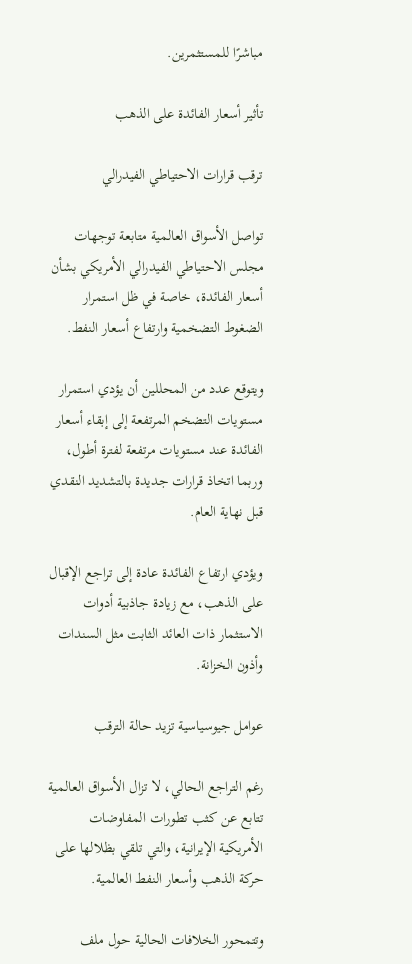مباشرًا للمستثمرين.

تأثير أسعار الفائدة على الذهب

ترقب قرارات الاحتياطي الفيدرالي

تواصل الأسواق العالمية متابعة توجهات مجلس الاحتياطي الفيدرالي الأمريكي بشأن أسعار الفائدة، خاصة في ظل استمرار الضغوط التضخمية وارتفاع أسعار النفط.

ويتوقع عدد من المحللين أن يؤدي استمرار مستويات التضخم المرتفعة إلى إبقاء أسعار الفائدة عند مستويات مرتفعة لفترة أطول، وربما اتخاذ قرارات جديدة بالتشديد النقدي قبل نهاية العام.

ويؤدي ارتفاع الفائدة عادة إلى تراجع الإقبال على الذهب، مع زيادة جاذبية أدوات الاستثمار ذات العائد الثابت مثل السندات وأذون الخزانة.

عوامل جيوسياسية تزيد حالة الترقب

رغم التراجع الحالي، لا تزال الأسواق العالمية تتابع عن كثب تطورات المفاوضات الأمريكية الإيرانية، والتي تلقي بظلالها على حركة الذهب وأسعار النفط العالمية.

وتتمحور الخلافات الحالية حول ملف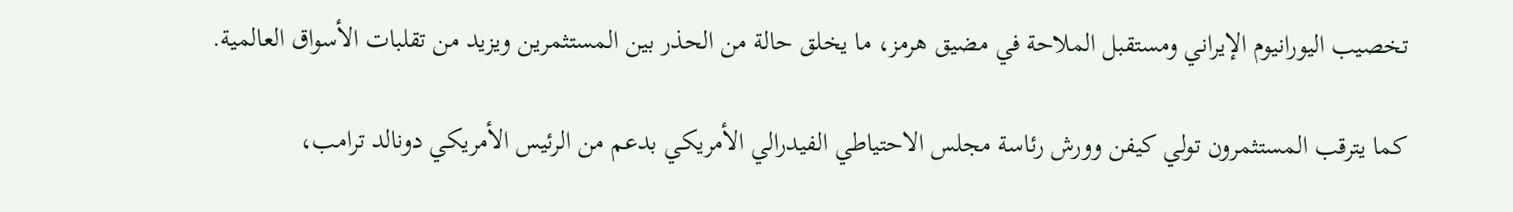تخصيب اليورانيوم الإيراني ومستقبل الملاحة في مضيق هرمز، ما يخلق حالة من الحذر بين المستثمرين ويزيد من تقلبات الأسواق العالمية.

كما يترقب المستثمرون تولي كيفن وورش رئاسة مجلس الاحتياطي الفيدرالي الأمريكي بدعم من الرئيس الأمريكي دونالد ترامب،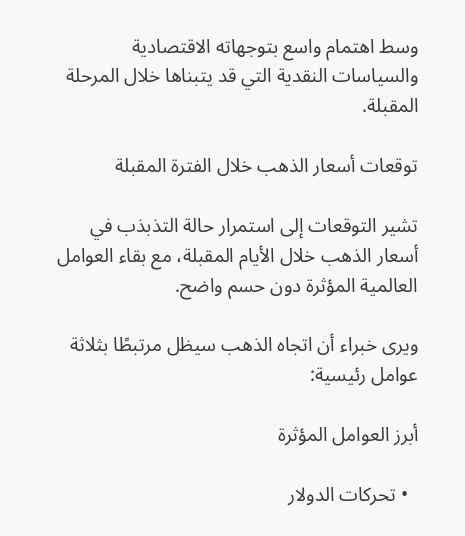وسط اهتمام واسع بتوجهاته الاقتصادية والسياسات النقدية التي قد يتبناها خلال المرحلة المقبلة.

توقعات أسعار الذهب خلال الفترة المقبلة

تشير التوقعات إلى استمرار حالة التذبذب في أسعار الذهب خلال الأيام المقبلة، مع بقاء العوامل العالمية المؤثرة دون حسم واضح.

ويرى خبراء أن اتجاه الذهب سيظل مرتبطًا بثلاثة عوامل رئيسية:

أبرز العوامل المؤثرة

  • تحركات الدولار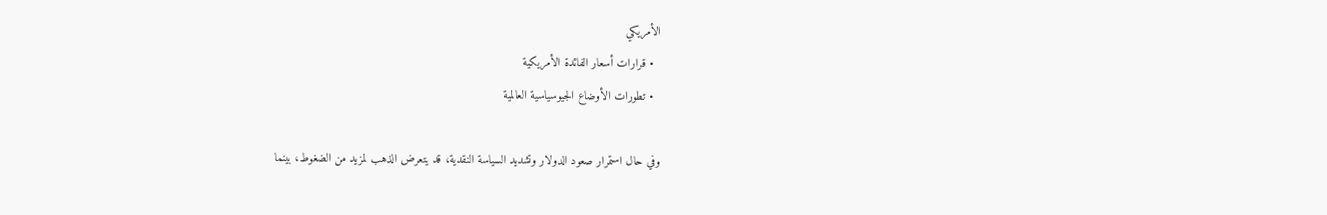الأمريكي
  • قرارات أسعار الفائدة الأمريكية
  • تطورات الأوضاع الجيوسياسية العالمية

وفي حال استمرار صعود الدولار وتشديد السياسة النقدية، قد يتعرض الذهب لمزيد من الضغوط، بينما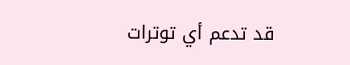قد تدعم أي توترات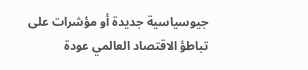جيوسياسية جديدة أو مؤشرات على تباطؤ الاقتصاد العالمي عودة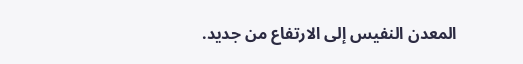المعدن النفيس إلى الارتفاع من جديد.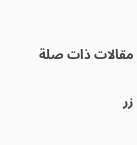مقالات ذات صلة

زر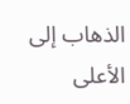الذهاب إلى الأعلى